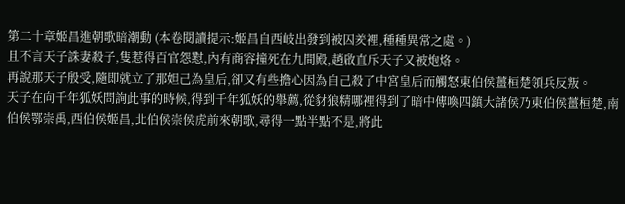第二十章姬昌進朝歌暗潮動 (本卷閱讀提示:姬昌自西岐出發到被囚羑裡,種種異常之處。)
且不言天子誅妻殺子,隻惹得百官怨懟,內有商容撞死在九間殿,趙啟直斥天子又被炮烙。
再說那天子殷受,隨即就立了那妲己為皇后,卻又有些擔心因為自己殺了中宮皇后而觸怒東伯侯薑桓楚領兵反叛。
天子在向千年狐妖問詢此事的時候,得到千年狐妖的舉薦,從豺狼精哪裡得到了暗中傳喚四鎮大諸侯乃東伯侯薑桓楚,南伯侯鄂崇禹,西伯侯姬昌,北伯侯崇侯虎前來朝歌,尋得一點半點不是,將此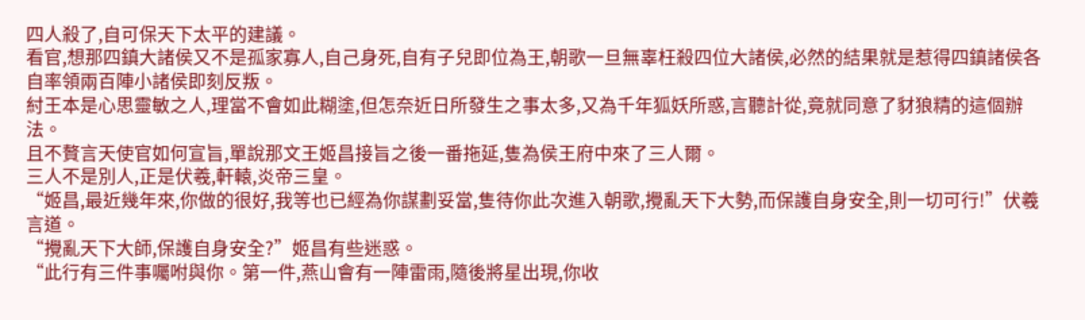四人殺了,自可保天下太平的建議。
看官,想那四鎮大諸侯又不是孤家寡人,自己身死,自有子兒即位為王,朝歌一旦無辜枉殺四位大諸侯,必然的結果就是惹得四鎮諸侯各自率領兩百陣小諸侯即刻反叛。
紂王本是心思靈敏之人,理當不會如此糊塗,但怎奈近日所發生之事太多,又為千年狐妖所惑,言聽計從,竟就同意了豺狼精的這個辦法。
且不贅言天使官如何宣旨,單說那文王姬昌接旨之後一番拖延,隻為侯王府中來了三人爾。
三人不是別人,正是伏羲,軒轅,炎帝三皇。
“姬昌,最近幾年來,你做的很好,我等也已經為你謀劃妥當,隻待你此次進入朝歌,攪亂天下大勢,而保護自身安全,則一切可行!”伏羲言道。
“攪亂天下大師,保護自身安全?”姬昌有些迷惑。
“此行有三件事囑咐與你。第一件,燕山會有一陣雷雨,隨後將星出現,你收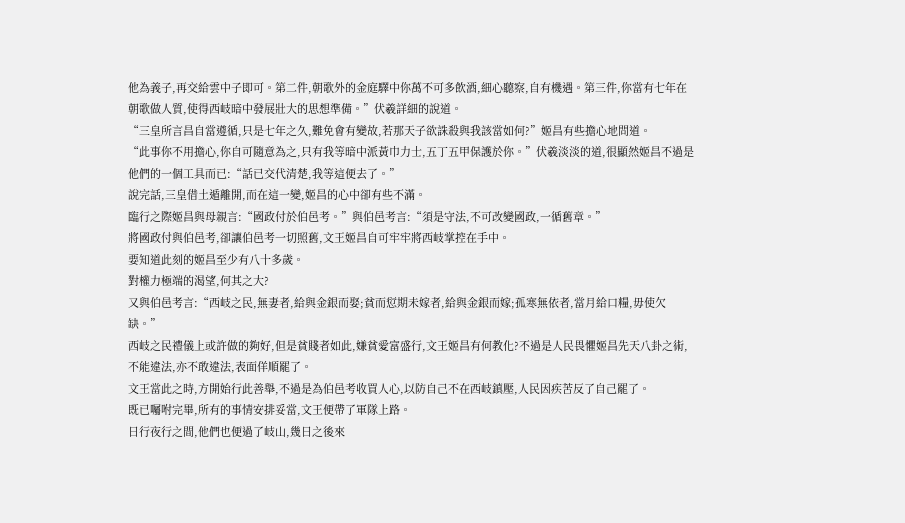他為義子,再交給雲中子即可。第二件,朝歌外的金庭驛中你萬不可多飲酒,細心聽察,自有機遇。第三件,你當有七年在朝歌做人質,使得西岐暗中發展壯大的思想準備。”伏羲詳細的說道。
“三皇所言昌自當遵循,只是七年之久,難免會有變故,若那天子欲誅殺與我該當如何?”姬昌有些擔心地問道。
“此事你不用擔心,你自可隨意為之,只有我等暗中派黃巾力士,五丁五甲保護於你。”伏羲淡淡的道,很顯然姬昌不過是他們的一個工具而已:“話已交代清楚,我等這便去了。”
說完話,三皇借土遁離開,而在這一變,姬昌的心中卻有些不滿。
臨行之際姬昌與母親言:“國政付於伯邑考。”與伯邑考言:“須是守法,不可改變國政,一循舊章。”
將國政付與伯邑考,卻讓伯邑考一切照舊,文王姬昌自可牢牢將西岐掌控在手中。
要知道此刻的姬昌至少有八十多歲。
對權力極端的渴望,何其之大?
又與伯邑考言:“西岐之民,無妻者,給與金銀而娶;貧而愆期未嫁者,給與金銀而嫁;孤寒無依者,當月給口糧,毋使欠缺。”
西岐之民禮儀上或許做的夠好,但是貧賤者如此,嫌貧愛富盛行,文王姬昌有何教化?不過是人民畏懼姬昌先天八卦之術,不能違法,亦不敢違法,表面佯順罷了。
文王當此之時,方開始行此善舉,不過是為伯邑考收買人心,以防自己不在西岐鎮壓,人民因疾苦反了自己罷了。
既已囑咐完畢,所有的事情安排妥當,文王便帶了軍隊上路。
日行夜行之間,他們也便過了岐山,幾日之後來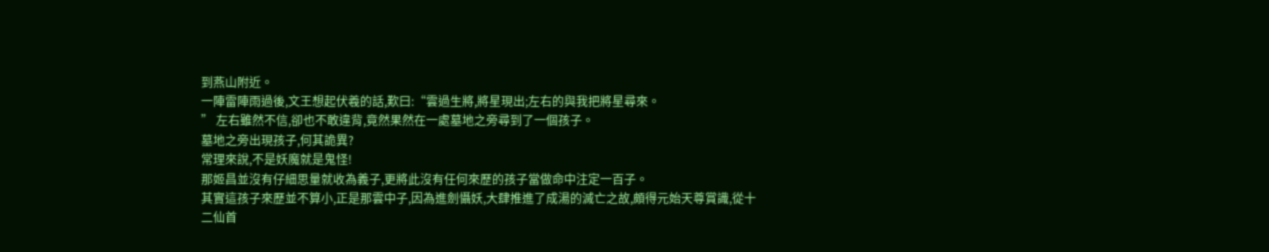到燕山附近。
一陣雷陣雨過後,文王想起伏羲的話,歎曰:“雲過生將,將星現出;左右的與我把將星尋來。
” 左右雖然不信,卻也不敢違背,竟然果然在一處墓地之旁尋到了一個孩子。
墓地之旁出現孩子,何其詭異?
常理來說,不是妖魔就是鬼怪!
那姬昌並沒有仔細思量就收為義子,更將此沒有任何來歷的孩子當做命中注定一百子。
其實這孩子來歷並不算小,正是那雲中子,因為進劍懾妖,大肆推進了成湯的滅亡之故,頗得元始天尊賞識,從十二仙首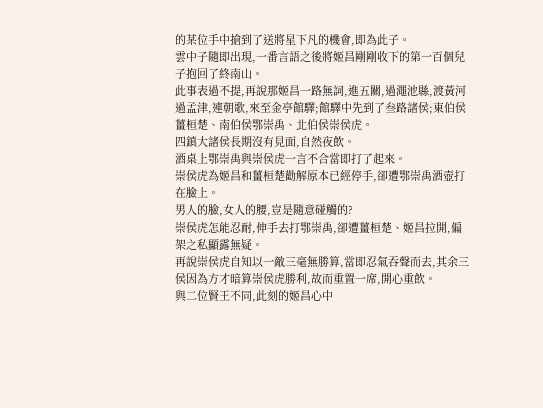的某位手中搶到了送將星下凡的機會,即為此子。
雲中子隨即出現,一番言語之後將姬昌剛剛收下的第一百個兒子抱回了終南山。
此事表過不提,再說那姬昌一路無詞,進五關,過澠池縣,渡黃河過孟津,連朝歌,來至金亭館驛;館驛中先到了叁路諸侯;東伯侯薑桓楚、南伯侯鄂崇禹、北伯侯崇侯虎。
四鎮大諸侯長期沒有見面,自然夜飲。
酒桌上鄂崇禹與崇侯虎一言不合當即打了起來。
崇侯虎為姬昌和薑桓楚勸解原本已經停手,卻遭鄂崇禹酒壺打在臉上。
男人的臉,女人的腰,豈是隨意碰觸的?
崇侯虎怎能忍耐,伸手去打鄂崇禹,卻遭薑桓楚、姬昌拉開,偏架之私顯露無疑。
再說崇侯虎自知以一敵三毫無勝算,當即忍氣吞聲而去,其余三侯因為方才暗算崇侯虎勝利,故而重置一席,開心重飲。
與二位賢王不同,此刻的姬昌心中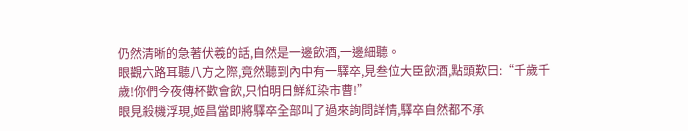仍然清晰的急著伏羲的話,自然是一邊飲酒,一邊細聽。
眼觀六路耳聽八方之際,竟然聽到內中有一驛卒,見叁位大臣飲酒,點頭歎曰:“千歲千歲!你們今夜傳杯歡會飲,只怕明日鮮紅染市曹!”
眼見殺機浮現,姬昌當即將驛卒全部叫了過來詢問詳情,驛卒自然都不承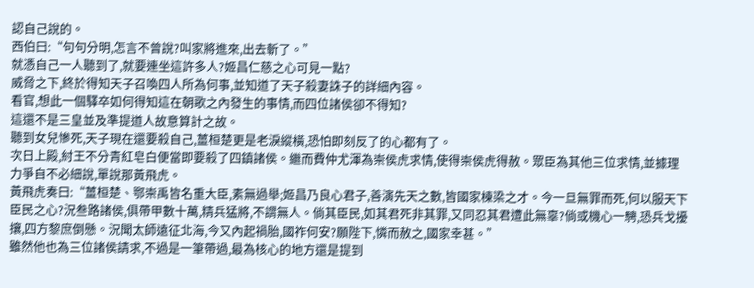認自己說的。
西伯曰:“句句分明,怎言不曾說?叫家將進來,出去斬了。”
就憑自己一人聽到了,就要連坐這許多人?姬昌仁慈之心可見一點?
威脅之下,終於得知天子召喚四人所為何事,並知道了天子殺妻誅子的詳細內容。
看官,想此一個驛卒如何得知這在朝歌之內發生的事情,而四位諸侯卻不得知?
這還不是三皇並及準提道人故意算計之故。
聽到女兒慘死,天子現在還要殺自己,薑桓楚更是老淚縱橫,恐怕即刻反了的心都有了。
次日上殿,紂王不分青紅皂白便當即要殺了四鎮諸侯。繼而費仲尤渾為崇侯虎求情,使得崇侯虎得赦。眾臣為其他三位求情,並據理力爭自不必細說,單說那黃飛虎。
黃飛虎奏曰:“薑桓楚、鄂崇禹皆名重大臣,素無過舉;姬昌乃良心君子,善演先天之數,皆國家棟梁之才。今一旦無罪而死,何以服天下臣民之心?況叁路諸侯,俱帶甲數十萬,精兵猛將,不謂無人。倘其臣民,如其君死非其罪,又同忍其君遭此無辜?倘或機心一騁,恐兵戈擾攘,四方黎庶倒懸。況聞太師遠征北海,今又內起禍胎,國祚何安?願陛下,憐而赦之,國家幸甚。”
雖然他也為三位諸侯請求,不過是一筆帶過,最為核心的地方還是提到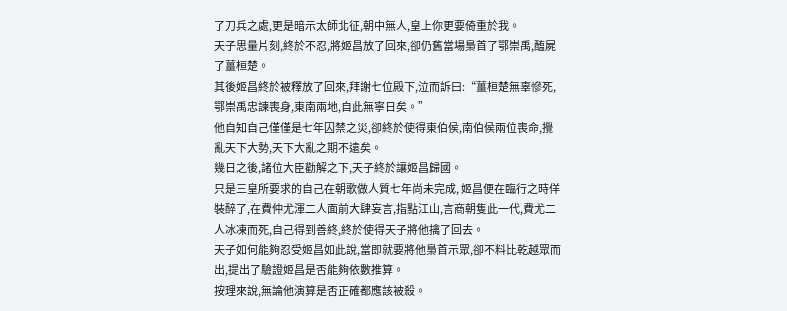了刀兵之處,更是暗示太師北征,朝中無人,皇上你更要倚重於我。
天子思量片刻,終於不忍,將姬昌放了回來,卻仍舊當場梟首了鄂崇禹,醢屍了薑桓楚。
其後姬昌終於被釋放了回來,拜謝七位殿下,泣而訴曰:“薑桓楚無辜慘死,鄂崇禹忠諫喪身,東南兩地,自此無寧日矣。”
他自知自己僅僅是七年囚禁之災,卻終於使得東伯侯,南伯侯兩位喪命,攪亂天下大勢,天下大亂之期不遠矣。
幾日之後,諸位大臣勸解之下,天子終於讓姬昌歸國。
只是三皇所要求的自己在朝歌做人質七年尚未完成, 姬昌便在臨行之時佯裝醉了,在費仲尤渾二人面前大肆妄言,指點江山,言商朝隻此一代,費尤二人冰凍而死,自己得到善終,終於使得天子將他擒了回去。
天子如何能夠忍受姬昌如此說,當即就要將他梟首示眾,卻不料比乾越眾而出,提出了驗證姬昌是否能夠依數推算。
按理來說,無論他演算是否正確都應該被殺。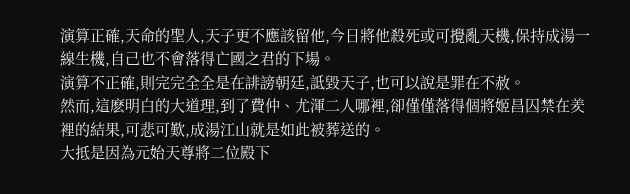演算正確,天命的聖人,天子更不應該留他,今日將他殺死或可攪亂天機,保持成湯一線生機,自己也不會落得亡國之君的下場。
演算不正確,則完完全全是在誹謗朝廷,詆毀天子,也可以說是罪在不赦。
然而,這麽明白的大道理,到了費仲、尤渾二人哪裡,卻僅僅落得個將姬昌囚禁在羑裡的結果,可悲可歎,成湯江山就是如此被葬送的。
大抵是因為元始天尊將二位殿下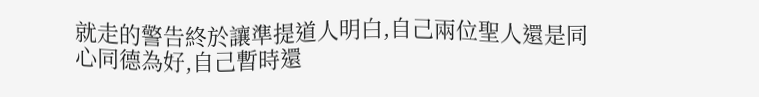就走的警告終於讓準提道人明白,自己兩位聖人還是同心同德為好,自己暫時還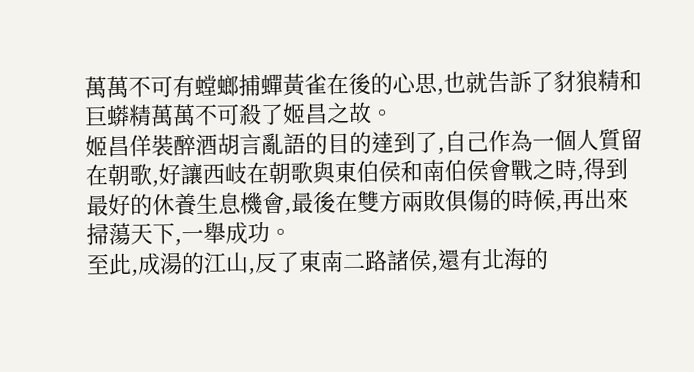萬萬不可有螳螂捕蟬黃雀在後的心思,也就告訴了豺狼精和巨蟒精萬萬不可殺了姬昌之故。
姬昌佯裝醉酒胡言亂語的目的達到了,自己作為一個人質留在朝歌,好讓西岐在朝歌與東伯侯和南伯侯會戰之時,得到最好的休養生息機會,最後在雙方兩敗俱傷的時候,再出來掃蕩天下,一舉成功。
至此,成湯的江山,反了東南二路諸侯,還有北海的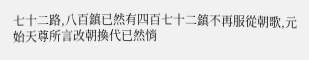七十二路,八百鎮已然有四百七十二鎮不再服從朝歌,元始天尊所言改朝換代已然悄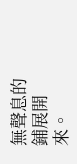無聲息的鋪展開來。